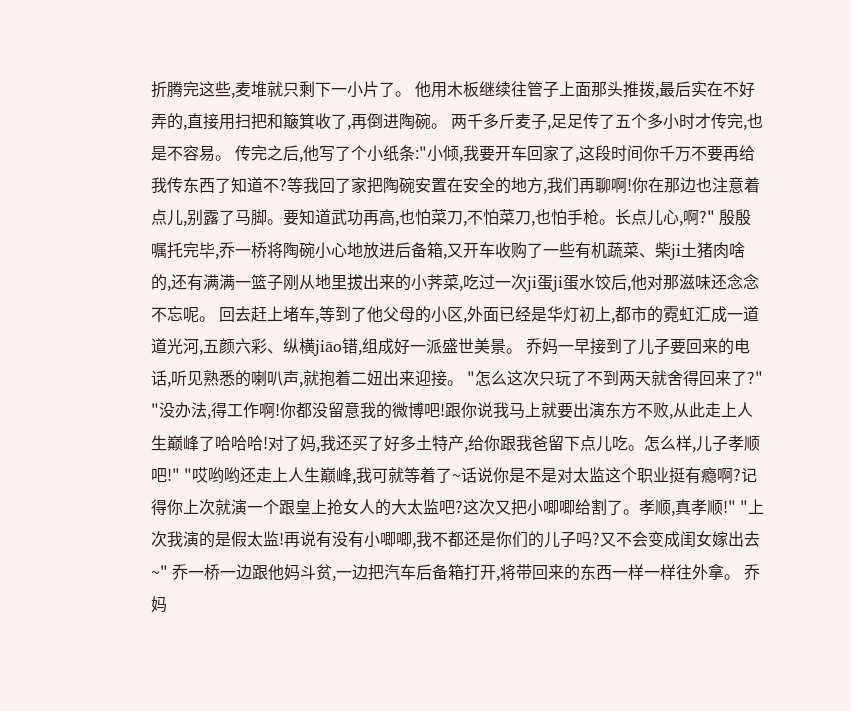折腾完这些,麦堆就只剩下一小片了。 他用木板继续往管子上面那头推拨,最后实在不好弄的,直接用扫把和簸箕收了,再倒进陶碗。 两千多斤麦子,足足传了五个多小时才传完,也是不容易。 传完之后,他写了个小纸条:"小倾,我要开车回家了,这段时间你千万不要再给我传东西了知道不?等我回了家把陶碗安置在安全的地方,我们再聊啊!你在那边也注意着点儿,别露了马脚。要知道武功再高,也怕菜刀,不怕菜刀,也怕手枪。长点儿心,啊?" 殷殷嘱托完毕,乔一桥将陶碗小心地放进后备箱,又开车收购了一些有机蔬菜、柴ji土猪肉啥的,还有满满一篮子刚从地里拔出来的小荠菜,吃过一次ji蛋ji蛋水饺后,他对那滋味还念念不忘呢。 回去赶上堵车,等到了他父母的小区,外面已经是华灯初上,都市的霓虹汇成一道道光河,五颜六彩、纵横jiāo错,组成好一派盛世美景。 乔妈一早接到了儿子要回来的电话,听见熟悉的喇叭声,就抱着二妞出来迎接。 "怎么这次只玩了不到两天就舍得回来了?" "没办法,得工作啊!你都没留意我的微博吧!跟你说我马上就要出演东方不败,从此走上人生巅峰了哈哈哈!对了妈,我还买了好多土特产,给你跟我爸留下点儿吃。怎么样,儿子孝顺吧!" "哎哟哟还走上人生巅峰,我可就等着了~话说你是不是对太监这个职业挺有瘾啊?记得你上次就演一个跟皇上抢女人的大太监吧?这次又把小唧唧给割了。孝顺,真孝顺!" "上次我演的是假太监!再说有没有小唧唧,我不都还是你们的儿子吗?又不会变成闺女嫁出去~" 乔一桥一边跟他妈斗贫,一边把汽车后备箱打开,将带回来的东西一样一样往外拿。 乔妈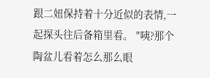跟二妞保持着十分近似的表情,一起探头往后备箱里看。 "咦?那个陶盆儿看着怎么那么眼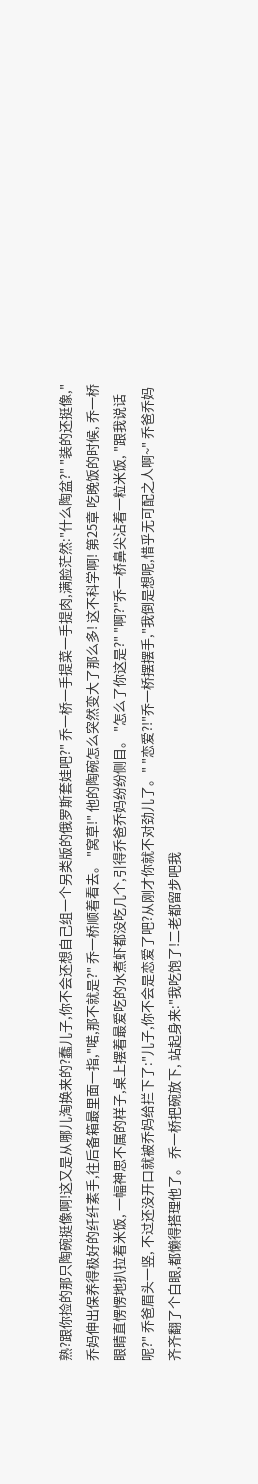熟?跟你捡的那只陶碗挺像啊!这又是从哪儿淘换来的?蠢儿子,你不会还想自己组一个另类版的俄罗斯套娃吧?" 乔一桥一手提菜一手提肉,满脸茫然:"什么陶盆?" "装的还挺像,"乔妈伸出保养得极好的纤纤素手,往后备箱最里面一指,"喏,那不就是?" 乔一桥顺着看去。 "窝草!" 他的陶碗怎么突然变大了那么多! 这不科学啊! 第25章 吃晚饭的时候, 乔一桥眼睛直愣愣地扒拉着米饭, 一幅神思不属的样子,桌上摆着最爱吃的水煮虾都没吃几个,引得乔爸乔妈纷纷侧目。 "怎么了你这是?" "啊?"乔一桥鼻尖沾着一粒米饭, "跟我说话呢?" 乔爸眉头一竖, 不过还没开口就被乔妈给拦下了:"儿子,你不会是恋爱了吧?从刚才你就不对劲儿了。" "恋爱?!"乔一桥摆摆手,"我倒是想呢,惜乎无可配之人啊~" 乔爸乔妈齐齐翻了个白眼,都懒得搭理他了。 乔一桥把碗放下, 站起身来:"我吃饱了!二老都留步吧我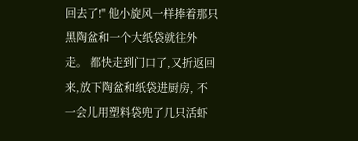回去了!" 他小旋风一样捧着那只黑陶盆和一个大纸袋就往外走。 都快走到门口了,又折返回来,放下陶盆和纸袋进厨房, 不一会儿用塑料袋兜了几只活虾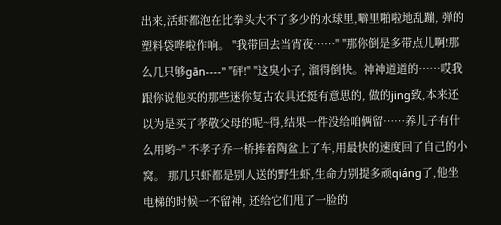出来,活虾都泡在比拳头大不了多少的水球里,噼里啪啦地乱蹦, 弹的塑料袋哗啦作响。 "我带回去当宵夜……" "那你倒是多带点儿啊!那么几只够gān----" "砰!" "这臭小子, 溜得倒快。神神道道的……哎我跟你说他买的那些迷你复古农具还挺有意思的, 做的jing致,本来还以为是买了孝敬父母的呢~得,结果一件没给咱俩留……养儿子有什么用哟~" 不孝子乔一桥捧着陶盆上了车,用最快的速度回了自己的小窝。 那几只虾都是别人送的野生虾,生命力别提多顽qiáng了,他坐电梯的时候一不留神, 还给它们甩了一脸的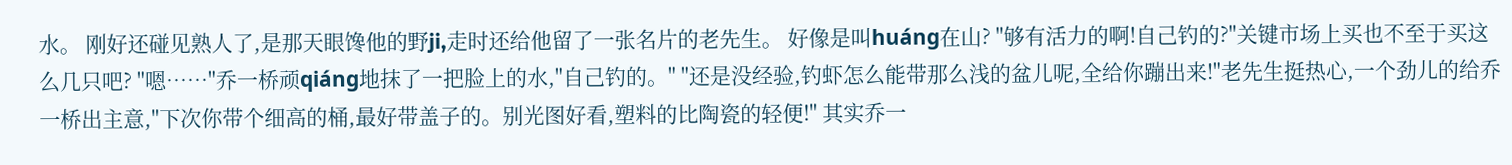水。 刚好还碰见熟人了,是那天眼馋他的野ji,走时还给他留了一张名片的老先生。 好像是叫huáng在山? "够有活力的啊!自己钓的?"关键市场上买也不至于买这么几只吧? "嗯……"乔一桥顽qiáng地抹了一把脸上的水,"自己钓的。" "还是没经验,钓虾怎么能带那么浅的盆儿呢,全给你蹦出来!"老先生挺热心,一个劲儿的给乔一桥出主意,"下次你带个细高的桶,最好带盖子的。别光图好看,塑料的比陶瓷的轻便!" 其实乔一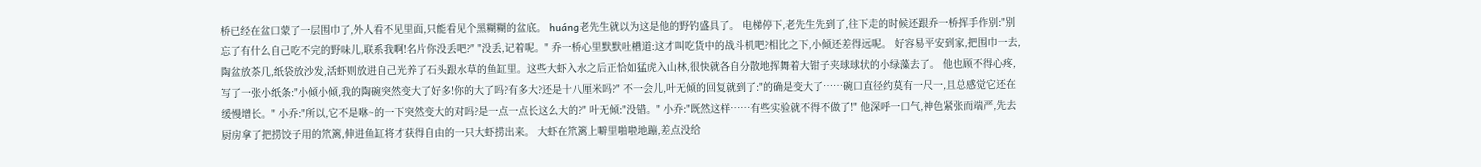桥已经在盆口蒙了一层围巾了,外人看不见里面,只能看见个黑糊糊的盆底。 huáng老先生就以为这是他的野钓盛具了。 电梯停下,老先生先到了,往下走的时候还跟乔一桥挥手作别:"别忘了有什么自己吃不完的野味儿,联系我啊!名片你没丢吧?" "没丢,记着呢。" 乔一桥心里默默吐槽道:这才叫吃货中的战斗机吧?相比之下,小倾还差得远呢。 好容易平安到家,把围巾一去,陶盆放茶几,纸袋放沙发,活虾则放进自己光养了石头跟水草的鱼缸里。这些大虾入水之后正恰如猛虎入山林,很快就各自分散地挥舞着大钳子夹球球状的小绿藻去了。 他也顾不得心疼,写了一张小纸条:"小倾小倾,我的陶碗突然变大了好多!你的大了吗?有多大?还是十八厘米吗?" 不一会儿,叶无倾的回复就到了:"的确是变大了……碗口直径约莫有一尺一,且总感觉它还在缓慢增长。" 小乔:"所以,它不是咻~的一下突然变大的对吗?是一点一点长这么大的?" 叶无倾:"没错。" 小乔:"既然这样……有些实验就不得不做了!" 他深呼一口气,神色紧张而端严,先去厨房拿了把捞饺子用的笊篱,伸进鱼缸将才获得自由的一只大虾捞出来。 大虾在笊篱上噼里啪啦地蹦,差点没给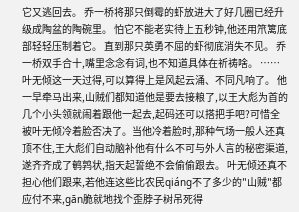它又逃回去。 乔一桥将那只倒霉的虾放进大了好几圈已经升级成陶盆的陶碗里。 怕它不能老实待上五秒钟,他还用笊篱底部轻轻压制着它。 直到那只英勇不屈的虾彻底消失不见。 乔一桥双手合十,嘴里念念有词,也不知道具体在祈祷啥。 …… 叶无倾这一天过得,可以算得上是风起云涌、不同凡响了。 他一早牵马出来,山贼们都知道他是要去接粮了,以王大彪为首的几个小头领就闹着跟他一起去,起码还可以搭把手吧?可惜全被叶无倾冷着脸否决了。当他冷着脸时,那种气场一般人还真顶不住,王大彪们自动脑补他有什么不可与外人言的秘密渠道,遂齐齐成了鹌鹑状,指天起誓绝不会偷偷跟去。 叶无倾还真不担心他们跟来,若他连这些比农民qiáng不了多少的"山贼"都应付不来,gān脆就地找个歪脖子树吊死得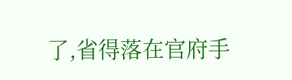了,省得落在官府手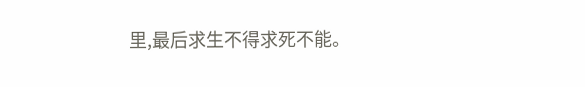里,最后求生不得求死不能。